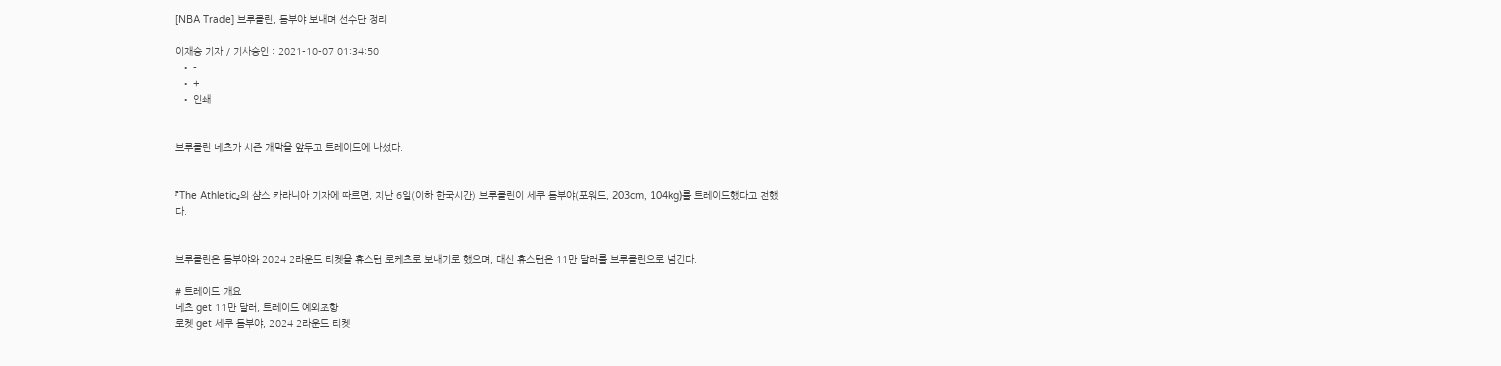[NBA Trade] 브루클린, 돔부야 보내며 선수단 정리

이재승 기자 / 기사승인 : 2021-10-07 01:34:50
  • -
  • +
  • 인쇄


브루클린 네츠가 시즌 개막을 앞두고 트레이드에 나섰다.


『The Athletic』의 샴스 카라니아 기자에 따르면, 지난 6일(이하 한국시간) 브루클린이 세쿠 돔부야(포워드, 203cm, 104kg)를 트레이드했다고 전했다.


브루클린은 돔부야와 2024 2라운드 티켓을 휴스턴 로케츠로 보내기로 했으며, 대신 휴스턴은 11만 달러를 브루클린으로 넘긴다.

# 트레이드 개요
네츠 get 11만 달러, 트레이드 예외조항
로켓 get 세쿠 돔부야, 2024 2라운드 티켓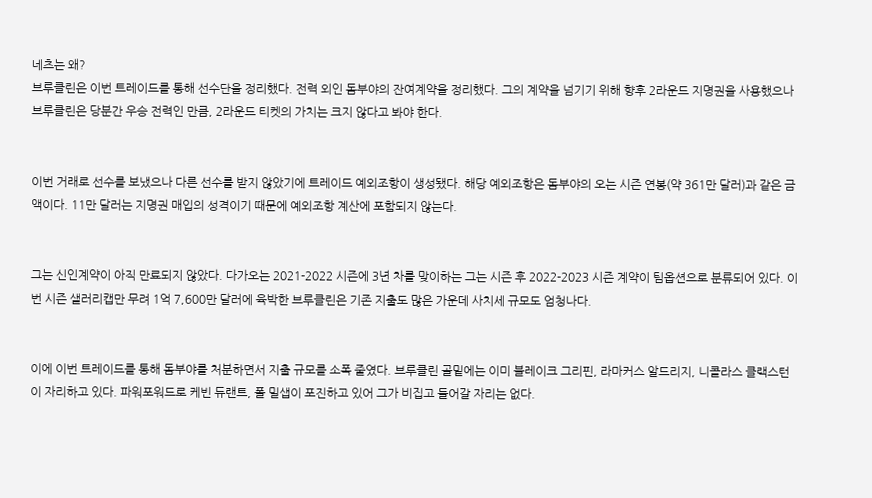네츠는 왜?
브루클린은 이번 트레이드를 통해 선수단을 정리했다. 전력 외인 돔부야의 잔여계약을 정리했다. 그의 계약을 넘기기 위해 향후 2라운드 지명권을 사용했으나 브루클린은 당분간 우승 전력인 만큼, 2라운드 티켓의 가치는 크지 않다고 봐야 한다.


이번 거래로 선수를 보냈으나 다른 선수를 받지 않았기에 트레이드 예외조항이 생성됐다. 해당 예외조항은 돔부야의 오는 시즌 연봉(약 361만 달러)과 같은 금액이다. 11만 달러는 지명권 매입의 성격이기 때문에 예외조항 계산에 포함되지 않는다.


그는 신인계약이 아직 만료되지 않았다. 다가오는 2021-2022 시즌에 3년 차를 맞이하는 그는 시즌 후 2022-2023 시즌 계약이 팀옵션으로 분류되어 있다. 이번 시즌 샐러리캡만 무려 1억 7,600만 달러에 육박한 브루클린은 기존 지출도 많은 가운데 사치세 규모도 엄청나다.


이에 이번 트레이드를 통해 돔부야를 처분하면서 지출 규모를 소폭 줄였다. 브루클린 골밑에는 이미 블레이크 그리핀, 라마커스 알드리지, 니콜라스 클랙스턴이 자리하고 있다. 파워포워드로 케빈 듀랜트, 폴 밀샙이 포진하고 있어 그가 비집고 들어갈 자리는 없다.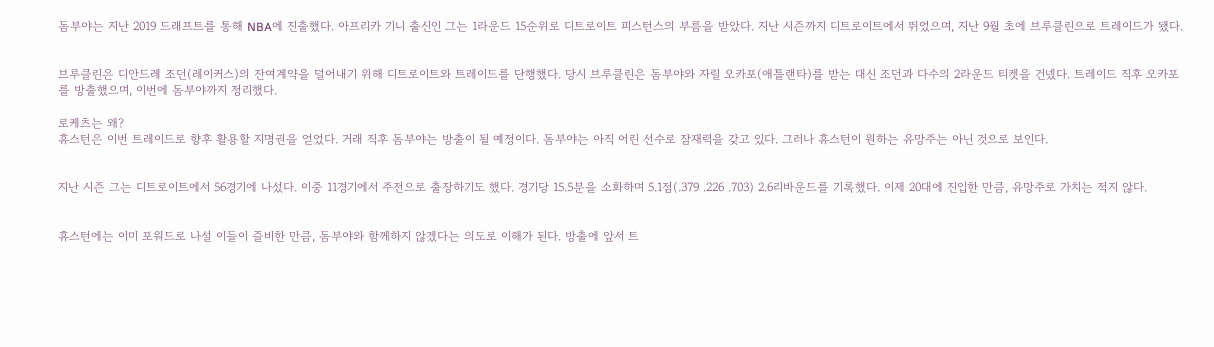돔부야는 지난 2019 드래프트를 통해 NBA에 진출했다. 아프리카 기니 출신인 그는 1라운드 15순위로 디트로이트 피스턴스의 부름을 받았다. 지난 시즌까지 디트로이트에서 뛰었으며, 지난 9월 초에 브루클린으로 트레이드가 됐다.


브루클린은 디안드레 조던(레이커스)의 잔여계약을 덜어내기 위해 디트로이트와 트레이드를 단행했다. 당시 브루클린은 돔부야와 자릴 오카포(애틀랜타)를 받는 대신 조던과 다수의 2라운드 티켓을 건넸다. 트레이드 직후 오카포를 방출했으며, 이번에 돔부야까지 정리했다.

로케츠는 왜?
휴스턴은 이번 트레이드로 향후 활용할 지명권을 얻었다. 거래 직후 돔부야는 방출이 될 예정이다. 돔부야는 아직 어린 선수로 잠재력을 갖고 있다. 그러나 휴스턴이 원하는 유망주는 아닌 것으로 보인다.


지난 시즌 그는 디트로이트에서 56경기에 나섰다. 이중 11경기에서 주전으로 출장하기도 했다. 경기당 15.5분을 소화하며 5.1점(.379 .226 .703) 2.6리바운드를 기록했다. 이제 20대에 진입한 만큼, 유망주로 가치는 적지 않다.


휴스턴에는 이미 포워드로 나설 이들이 즐비한 만큼, 돔부야와 함께하지 않겠다는 의도로 이해가 된다. 방출에 앞서 트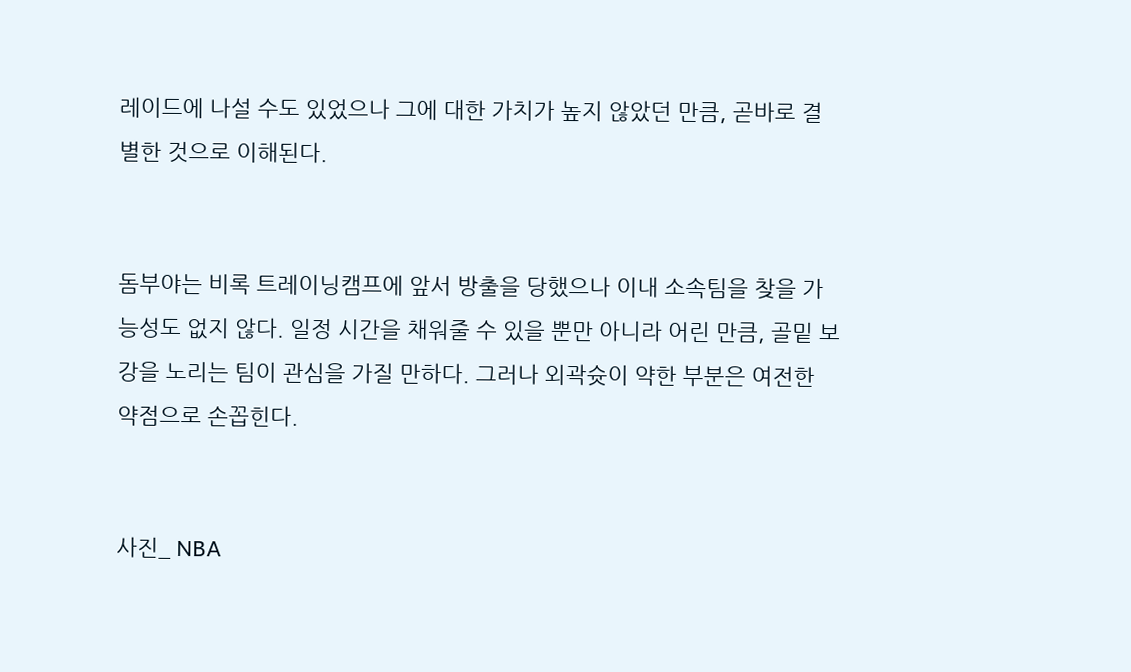레이드에 나설 수도 있었으나 그에 대한 가치가 높지 않았던 만큼, 곧바로 결별한 것으로 이해된다.


돔부야는 비록 트레이닝캠프에 앞서 방출을 당했으나 이내 소속팀을 찾을 가능성도 없지 않다. 일정 시간을 채워줄 수 있을 뿐만 아니라 어린 만큼, 골밑 보강을 노리는 팀이 관심을 가질 만하다. 그러나 외곽슛이 약한 부분은 여전한 약점으로 손꼽힌다.


사진_ NBA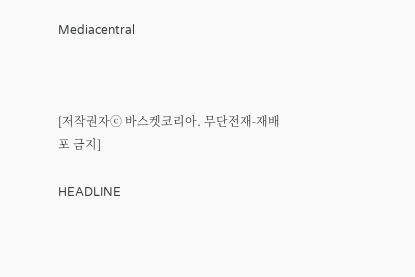Mediacentral



[저작권자ⓒ 바스켓코리아. 무단전재-재배포 금지]

HEADLINE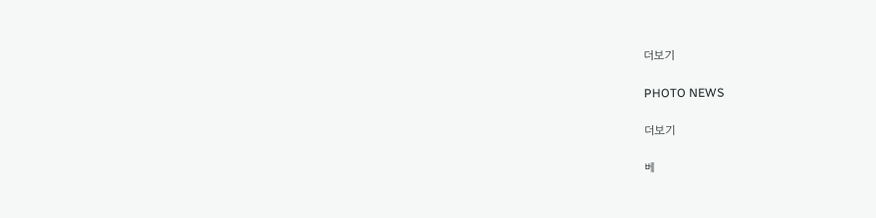더보기

PHOTO NEWS

더보기

베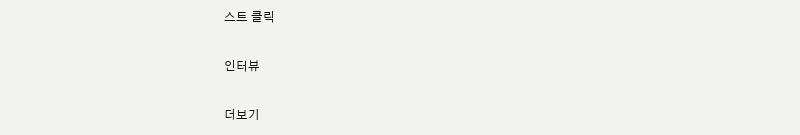스트 클릭

인터뷰

더보기